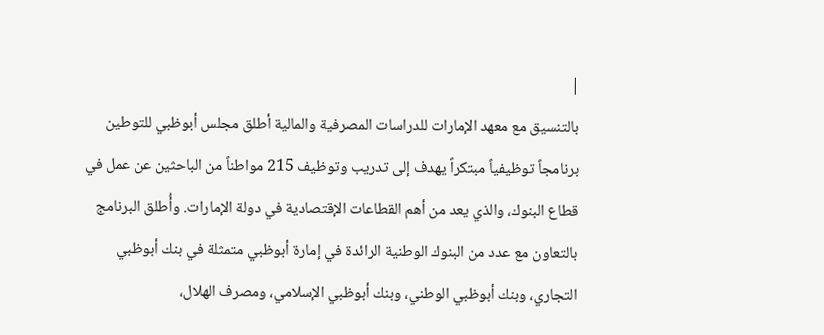|
بالتنسيق مع معهد الإمارات للدراسات المصرفية والمالية أطلق مجلس أبوظبي للتوطين برنامجاً توظيفياً مبتكراً يهدف إلى تدريب وتوظيف 215 مواطناً من الباحثين عن عمل في قطاع البنوك، والذي يعد من أهم القطاعات الإقتصادية في دولة الإمارات. وأُطلق البرنامج بالتعاون مع عدد من البنوك الوطنية الرائدة في إمارة أبوظبي متمثلة في بنك أبوظبي التجاري، وبنك أبوظبي الوطني، وبنك أبوظبي الإسلامي، ومصرف الهلال،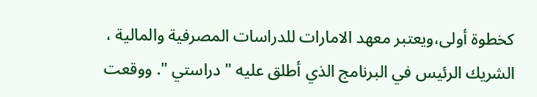كخطوة أولى،ويعتبر معهد الامارات للدراسات المصرفية والمالية ، الشريك الرئيس في البرنامج الذي أطلق عليه " دراستي ". ووقعت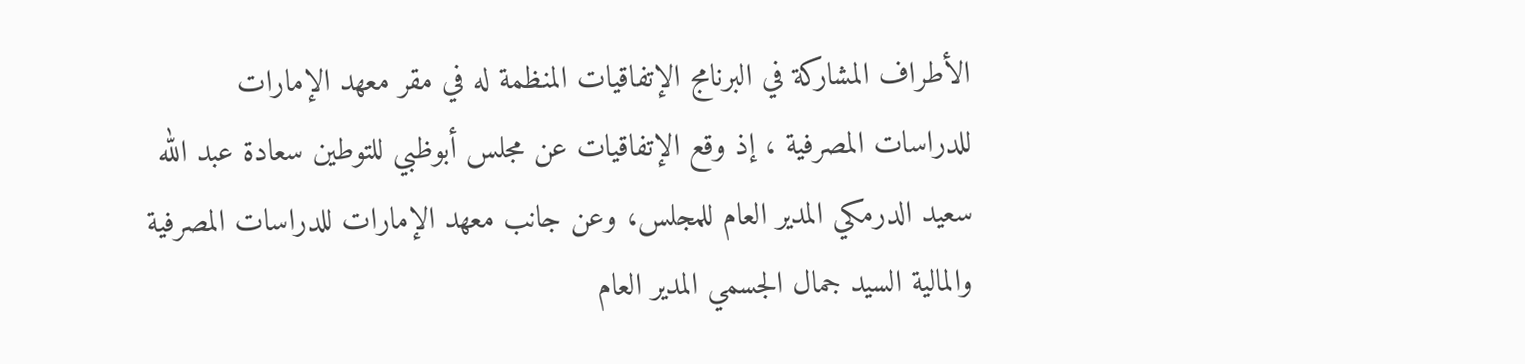الأطراف المشاركة في البرنامج الإتفاقيات المنظمة له في مقر معهد الإمارات للدراسات المصرفية ، إذ وقع الإتفاقيات عن مجلس أبوظبي للتوطين سعادة عبد الله سعيد الدرمكي المدير العام للمجلس، وعن جانب معهد الإمارات للدراسات المصرفية والمالية السيد جمال الجسمي المدير العام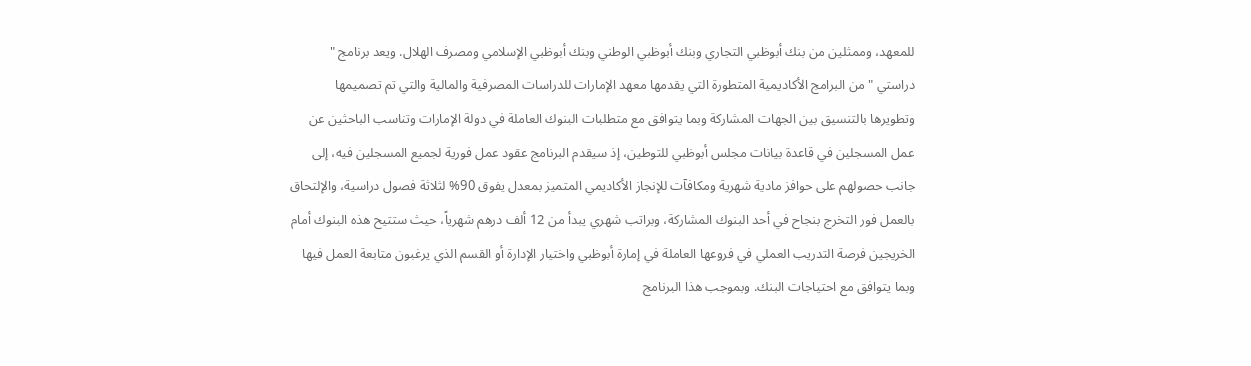للمعهد، وممثلين من بنك أبوظبي التجاري وبنك أبوظبي الوطني وبنك أبوظبي الإسلامي ومصرف الهلال. ويعد برنامج " دراستي " من البرامج الأكاديمية المتطورة التي يقدمها معهد الإمارات للدراسات المصرفية والمالية والتي تم تصميمها وتطويرها بالتنسيق بين الجهات المشاركة وبما يتوافق مع متطلبات البنوك العاملة في دولة الإمارات وتناسب الباحثين عن عمل المسجلين في قاعدة بيانات مجلس أبوظبي للتوطين، إذ سيقدم البرنامج عقود عمل فورية لجميع المسجلين فيه، إلى جانب حصولهم على حوافز مادية شهرية ومكافآت للإنجاز الأكاديمي المتميز بمعدل يفوق 90% لثلاثة فصول دراسية، والإلتحاق بالعمل فور التخرج بنجاح في أحد البنوك المشاركة، وبراتب شهري يبدأ من 12 ألف درهم شهرياً، حيث ستتيح هذه البنوك أمام الخريجين فرصة التدريب العملي في فروعها العاملة في إمارة أبوظبي واختيار الإدارة أو القسم الذي يرغبون متابعة العمل فيها وبما يتوافق مع احتياجات البنك. وبموجب هذا البرنامج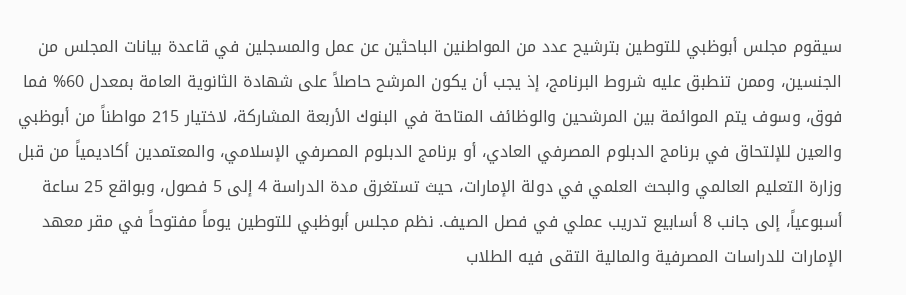سيقوم مجلس أبوظبي للتوطين بترشيح عدد من المواطنين الباحثين عن عمل والمسجلين في قاعدة بيانات المجلس من الجنسين، وممن تنطبق عليه شروط البرنامج، إذ يجب أن يكون المرشح حاصلاً على شهادة الثانوية العامة بمعدل 60% فما فوق، وسوف يتم الموائمة بين المرشحين والوظائف المتاحة في البنوك الأربعة المشاركة، لاختيار 215 مواطناً من أبوظبي والعين للإلتحاق في برنامج الدبلوم المصرفي العادي، أو برنامج الدبلوم المصرفي الإسلامي، والمعتمدين أكاديمياً من قبل وزارة التعليم العالمي والبحث العلمي في دولة الإمارات، حيث تستغرق مدة الدراسة 4 إلى 5 فصول، وبواقع 25 ساعة أسبوعياً، إلى جانب 8 أسابيع تدريب عملي في فصل الصيف. نظم مجلس أبوظبي للتوطين يوماً مفتوحاً في مقر معهد الإمارات للدراسات المصرفية والمالية التقى فيه الطلاب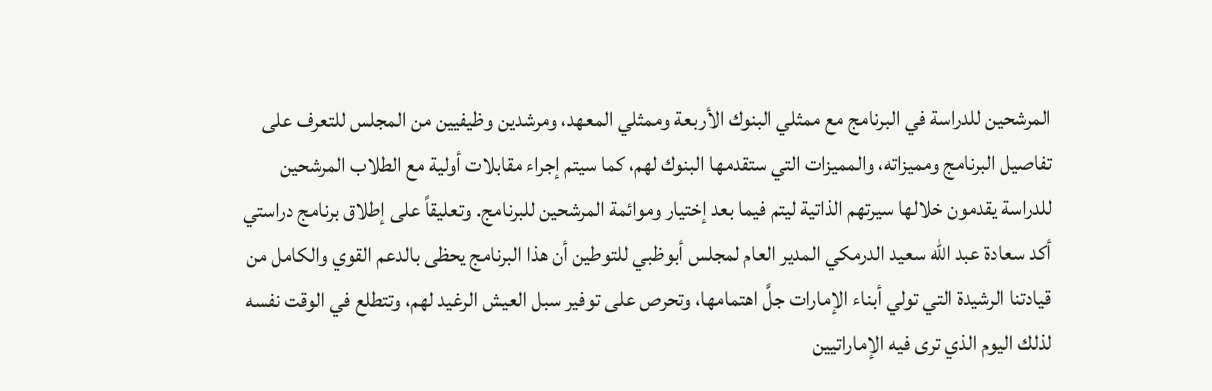المرشحين للدراسة في البرنامج مع ممثلي البنوك الأربعة وممثلي المعهد، ومرشدين وظيفيين من المجلس للتعرف على تفاصيل البرنامج ومميزاته، والمميزات التي ستقدمها البنوك لهم، كما سيتم إجراء مقابلات أولية مع الطلاب المرشحين للدراسة يقدمون خلالها سيرتهم الذاتية ليتم فيما بعد إختيار وموائمة المرشحين للبرنامج. وتعليقاً على إطلاق برنامج دراستي أكد سعادة عبد الله سعيد الدرمكي المدير العام لمجلس أبوظبي للتوطين أن هذا البرنامج يحظى بالدعم القوي والكامل من قيادتنا الرشيدة التي تولي أبناء الإمارات جلَّ اهتمامها، وتحرص على توفير سبل العيش الرغيد لهم، وتتطلع في الوقت نفسه لذلك اليوم الذي ترى فيه الإماراتيين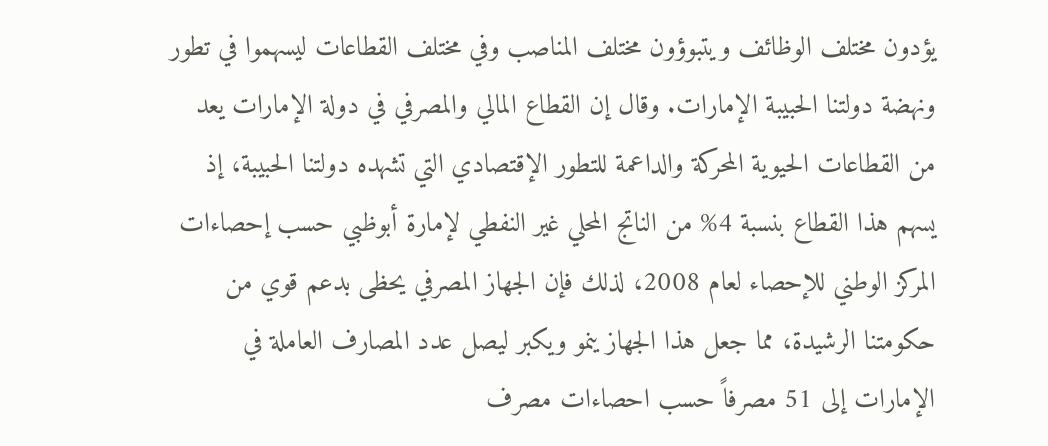يؤدون مختلف الوظائف ويتبوؤون مختلف المناصب وفي مختلف القطاعات ليسهموا في تطور ونهضة دولتنا الحبيبة الإمارات. وقال إن القطاع المالي والمصرفي في دولة الإمارات يعد من القطاعات الحيوية المحركة والداعمة للتطور الإقتصادي التي تشهده دولتنا الحبيبة، إذ يسهم هذا القطاع بنسبة 4% من الناتج المحلي غير النفطي لإمارة أبوظبي حسب إحصاءات المركز الوطني للإحصاء لعام 2008، لذلك فإن الجهاز المصرفي يحظى بدعم قوي من حكومتنا الرشيدة، مما جعل هذا الجهاز ينمو ويكبر ليصل عدد المصارف العاملة في الإمارات إلى 51 مصرفاً حسب احصاءات مصرف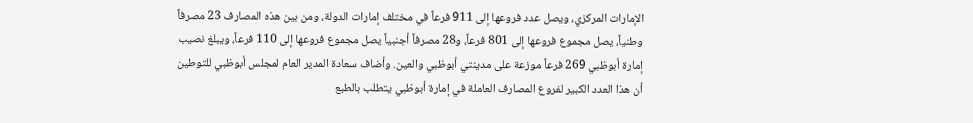الإمارات المركزي، ويصل عدد فروعها إلى 911 فرعاً في مختلف إمارات الدولة، ومن بين هذه المصارف 23 مصرفاً وطنياً، يصل مجموع فروعها إلى 801 فرعاً، و28 مصرفاً أجنبياً يصل مجموع فروعها إلى 110 فرعاً، ويبلغ نصيب إمارة أبوظبي 269 فرعاً موزعة على مدينتي أبوظبي والعين. وأضاف سعادة المدير العام لمجلس أبوظبي للتوطين أن هذا العدد الكبير لفروع المصارف العاملة في إمارة أبوظبي يتطلب بالطبع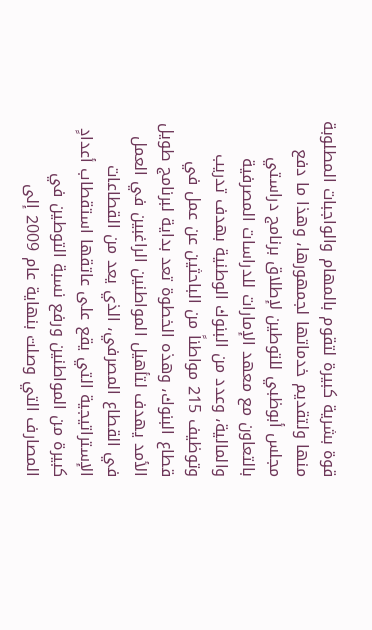قوة بشرية كبيرة لتقوم بالمهام والواجبات المطلوبة منها ولتقديم خدماتها لجمهورها، وهذا ما دفع مجلس أبوظبي للتوطين لإطلاق برنامج دراستي بالتعاون مع معهد الإمارات للدراسات المصرفية والمالية، وعدد من البنوك الوطنية بهدف تدريب وتوظيف 215 مواطناً من الباحثين عن عمل في قطاع البنوك، وهذه الخطوة تعد بداية لبرنامج طويل الأمد يهدف لتأهيل المواطنين الراغبين في العمل في القطاع المصرفي، الذي يعد من القطاعات الإستراتيجية التي يقع على عاتقها استقطاب أعدادٍ كبيرة من المواطنين ورفع نسبة التوطين في المصارف التي وصلت بنهاية عام 2009 إلى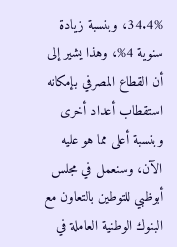34.4%، وبنسبة زيادة سنوية 4%، وهذا يشير إلى أن القطاع المصرفي بإمكانه استقطاب أعداد أخرى وبنسبة أعلى مما هو عليه الآن، وسنعمل في مجلس أبوظبي للتوطين بالتعاون مع البنوك الوطنية العاملة في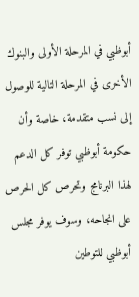أبوظبي في المرحلة الأولى والبنوك الأخرى في المرحلة التالية للوصول إلى نسب متقدمة، خاصة وأن حكومة أبوظبي توفر كل الدعم لهذا البرنامج وتحرص كل الحرص على انجاحه، وسوف يوفر مجلس أبوظبي للتوطين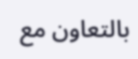بالتعاون مع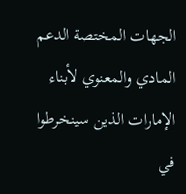الجهات المختصة الدعم المادي والمعنوي لأبناء الإمارات الذين سينخرطوا في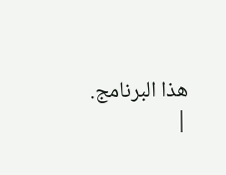هذا البرنامج. |